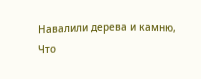Навалили дерева и камню,
Что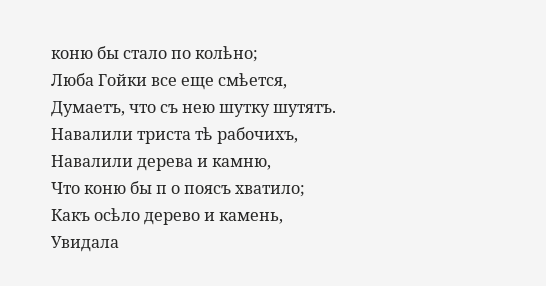коню бы стало по колѣно;
Люба Гойки все еще смѣется,
Думаетъ, что съ нею шутку шутятъ.
Навалили триста тѣ рабочихъ,
Навалили дерева и камню,
Что коню бы п о поясъ хватило;
Какъ осѣло дерево и камень,
Увидала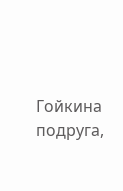Гойкина подруга,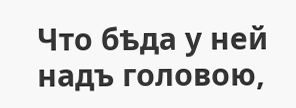Что бѣда у ней надъ головою,